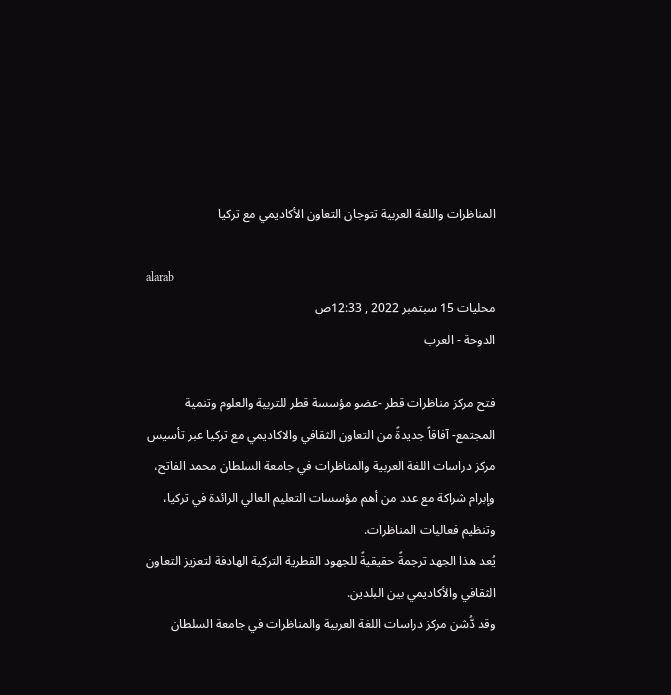المناظرات واللغة العربية تتوجان التعاون الأكاديمي مع تركيا

alarab
محليات 15 سبتمبر 2022 , 12:33ص
الدوحة - العرب

فتح مركز مناظرات قطر -عضو مؤسسة قطر للتربية والعلوم وتنمية المجتمع- آفاقاً جديدةً من التعاون الثقافي والاكاديمي مع تركيا عبر تأسيس مركز دراسات اللغة العربية والمناظرات في جامعة السلطان محمد الفاتح، وإبرام شراكة مع عدد من أهم مؤسسات التعليم العالي الرائدة في تركيا، وتنظيم فعاليات المناظرات.
يُعد هذا الجهد ترجمةً حقيقيةً للجهود القطرية التركية الهادفة لتعزيز التعاون الثقافي والأكاديمي بين البلدين.
وقد دُّشن مركز دراسات اللغة العربية والمناظرات في جامعة السلطان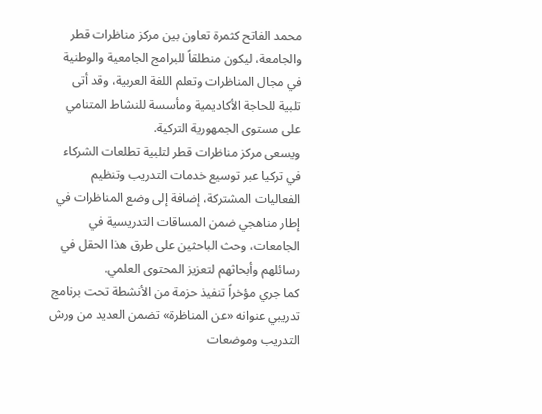محمد الفاتح كثمرة تعاون بين مركز مناظرات قطر والجامعة، ليكون منطلقاً للبرامج الجامعية والوطنية في مجال المناظرات وتعلم اللغة العربية، وقد أتى تلبية للحاجة الأكاديمية ومأسسة للنشاط المتنامي على مستوى الجمهورية التركية.
ويسعى مركز مناظرات قطر لتلبية تطلعات الشركاء في تركيا عبر توسيع خدمات التدريب وتنظيم الفعاليات المشتركة، إضافة إلى وضع المناظرات في إطار مناهجي ضمن المساقات التدريسية في الجامعات، وحث الباحثين على طرق هذا الحقل في رسائلهم وأبحاثهم لتعزيز المحتوى العلمي.
كما جري مؤخراً تنفيذ حزمة من الأنشطة تحت برنامج تدريبي عنوانه «عن المناظرة» تضمن العديد من ورش التدريب وموضعات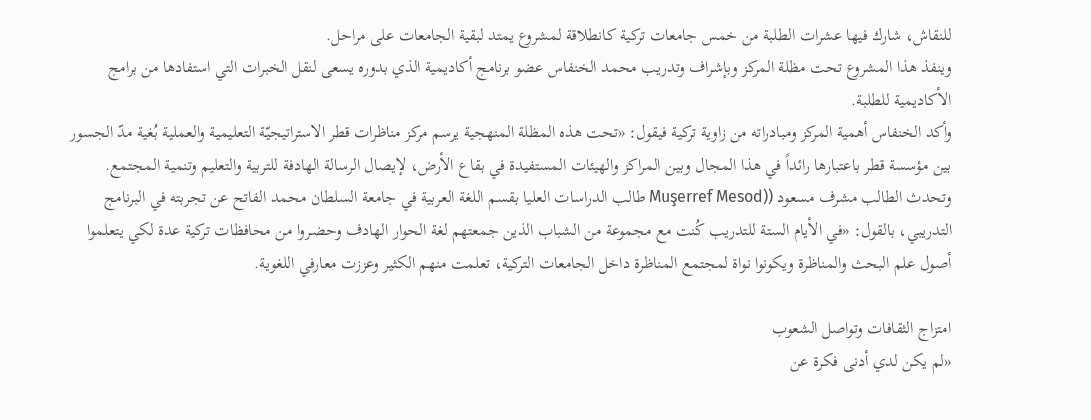للنقاش، شارك فيها عشرات الطلبة من خمس جامعات تركية كانطلاقة لمشروع يمتد لبقية الجامعات على مراحل.
وينفذ هذا المشروع تحت مظلة المركز وبإشراف وتدريب محمد الخنفاس عضو برنامج أكاديمية الذي بدوره يسعى لنقل الخبرات التي استفادها من برامج الأكاديمية للطلبة.
وأكد الخنفاس أهمية المركز ومبادراته من زاوية تركية فيقول: «تحت هذه المظلة المنهجية يرسم مركز مناظرات قطر الاستراتيجيّة التعليمية والعملية بُغية مدّ الجسور بين مؤسسة قطر باعتبارها رائداً في هذا المجال وبين المراكز والهيئات المستفيدة في بقاع الأرض، لإيصال الرسالة الهادفة للتربية والتعليم وتنمية المجتمع.
وتحدث الطالب مشرف مسعود ((Muşerref Mesod طالب الدراسات العليا بقسم اللغة العربية في جامعة السلطان محمد الفاتح عن تجربته في البرنامج التدريبي، بالقول: «في الأيام الستة للتدريب كُنت مع مجموعة من الشباب الذين جمعتهم لغة الحوار الهادف وحضـروا من محافظات تركية عدة لكي يتعلموا أصول علم البحث والمناظرة ويكونوا نواة لمجتمع المناظرة داخل الجامعات التركية، تعلمت منهم الكثير وعززت معارفي اللغوية.

امتزاج الثقافات وتواصل الشعوب
«لم يكن لدي أدنى فكرة عن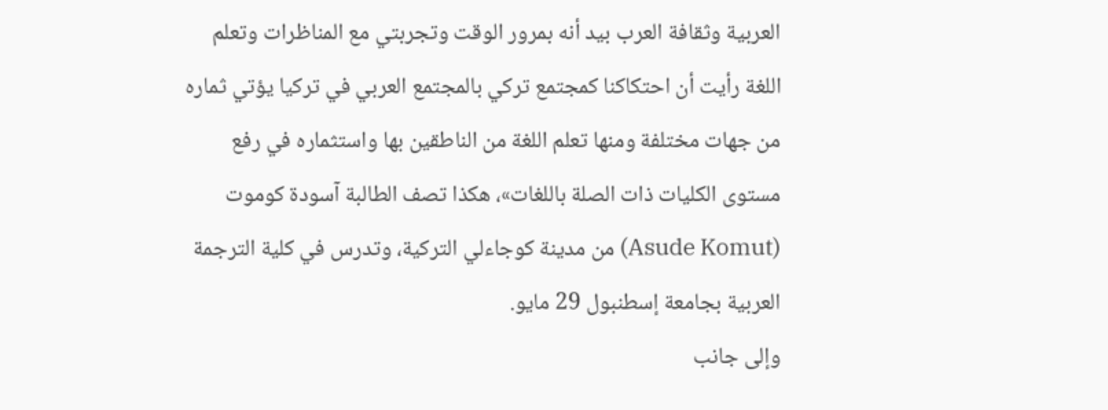العربية وثقافة العرب بيد أنه بمرور الوقت وتجربتي مع المناظرات وتعلم اللغة رأيت أن احتكاكنا كمجتمع تركي بالمجتمع العربي في تركيا يؤتي ثماره من جهات مختلفة ومنها تعلم اللغة من الناطقين بها واستثماره في رفع مستوى الكليات ذات الصلة باللغات»، هكذا تصف الطالبة آسودة كوموت (Asude Komut) من مدينة كوجاءلي التركية، وتدرس في كلية الترجمة العربية بجامعة إسطنبول 29 مايو.
وإلى جانب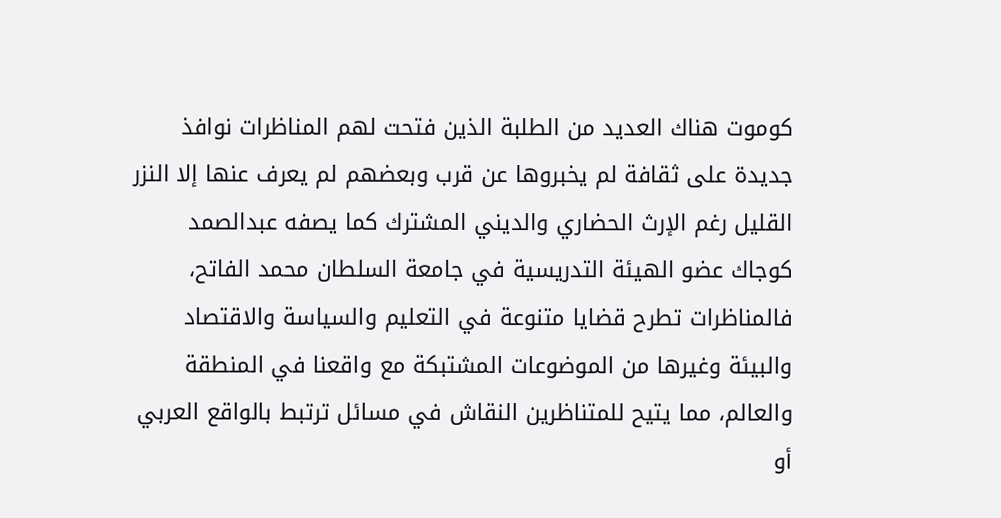كوموت هناك العديد من الطلبة الذين فتحت لهم المناظرات نوافذ جديدة على ثقافة لم يخبروها عن قرب وبعضهم لم يعرف عنها إلا النزر القليل رغم الإرث الحضاري والديني المشترك كما يصفه عبدالصمد كوجاك عضو الهيئة التدريسية في جامعة السلطان محمد الفاتح، فالمناظرات تطرح قضايا متنوعة في التعليم والسياسة والاقتصاد والبيئة وغيرها من الموضوعات المشتبكة مع واقعنا في المنطقة والعالم، مما يتيح للمتناظرين النقاش في مسائل ترتبط بالواقع العربي أو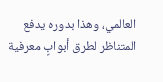العالمي، وهذا بدوره يدفع المتناظر لطرق أبوابٍ معرفية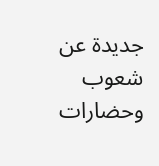جديدة عن شعوب وحضارات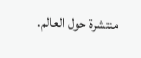منتشرة حول العالم.